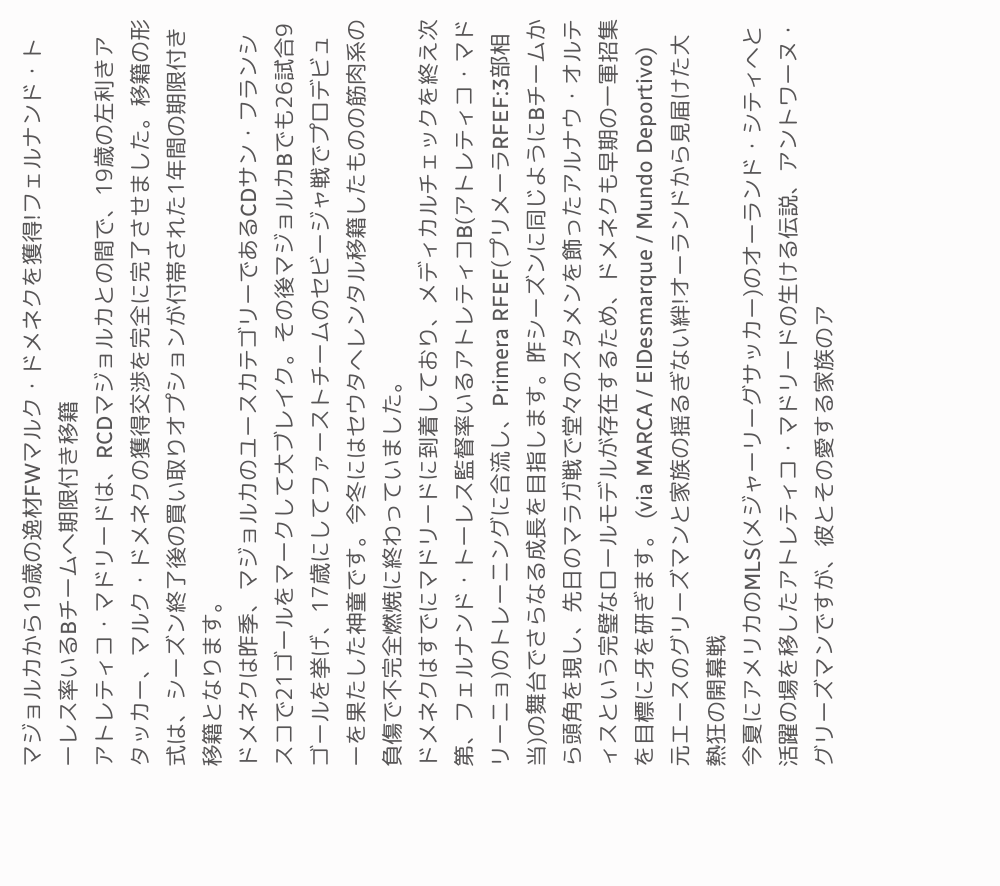マジョルカから19歳の逸材FWマルク・ドメネクを獲得!フェルナンド・トーレス率いるBチームへ期限付き移籍
アトレティコ・マドリードは、RCDマジョルカとの間で、19歳の左利きアタッカー、マルク・ドメネクの獲得交渉を完全に完了させました。移籍の形式は、シーズン終了後の買い取りオプションが付帯された1年間の期限付き移籍となります。
ドメネクは昨季、マジョルカのユースカテゴリーであるCDサン・フランシスコで21ゴールをマークして大ブレイク。その後マジョルカBでも26試合9ゴールを挙げ、17歳にしてファーストチームのセビージャ戦でプロデビューを果たした神童です。今冬にはセウタへレンタル移籍したものの筋肉系の負傷で不完全燃焼に終わっていました。
ドメネクはすでにマドリードに到着しており、メディカルチェックを終え次第、フェルナンド・トーレス監督率いるアトレティコB(アトレティコ・マドリーニョ)のトレーニングに合流し、Primera RFEF(プリメーラRFEF:3部相当)の舞台でさらなる成長を目指します。昨シーズンに同じようにBチームから頭角を現し、先日のマラガ戦で堂々のスタメンを飾ったアルナウ・オルティスという完璧なロールモデルが存在するため、ドメネクも早期の一軍招集を目標に牙を研ぎます。 (via MARCA / ElDesmarque / Mundo Deportivo)
元エースのグリーズマンと家族の揺るぎない絆!オーランドから見届けた大熱狂の開幕戦
今夏にアメリカのMLS(メジャーリーグサッカー)のオーランド・シティへと活躍の場を移したアトレティコ・マドリードの生ける伝説、アントワーヌ・グリーズマンですが、彼とその愛する家族のア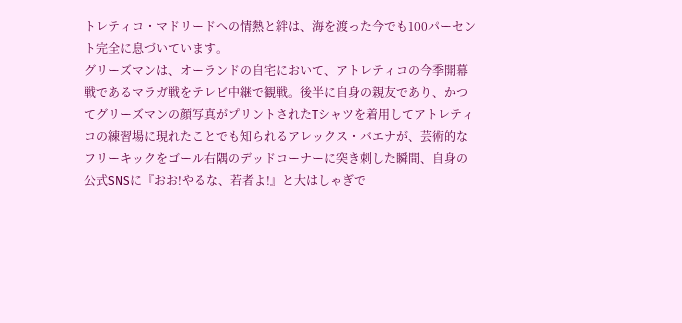トレティコ・マドリードへの情熱と絆は、海を渡った今でも100パーセント完全に息づいています。
グリーズマンは、オーランドの自宅において、アトレティコの今季開幕戦であるマラガ戦をテレビ中継で観戦。後半に自身の親友であり、かつてグリーズマンの顔写真がプリントされたTシャツを着用してアトレティコの練習場に現れたことでも知られるアレックス・バエナが、芸術的なフリーキックをゴール右隅のデッドコーナーに突き刺した瞬間、自身の公式SNSに『おお!やるな、若者よ!』と大はしゃぎで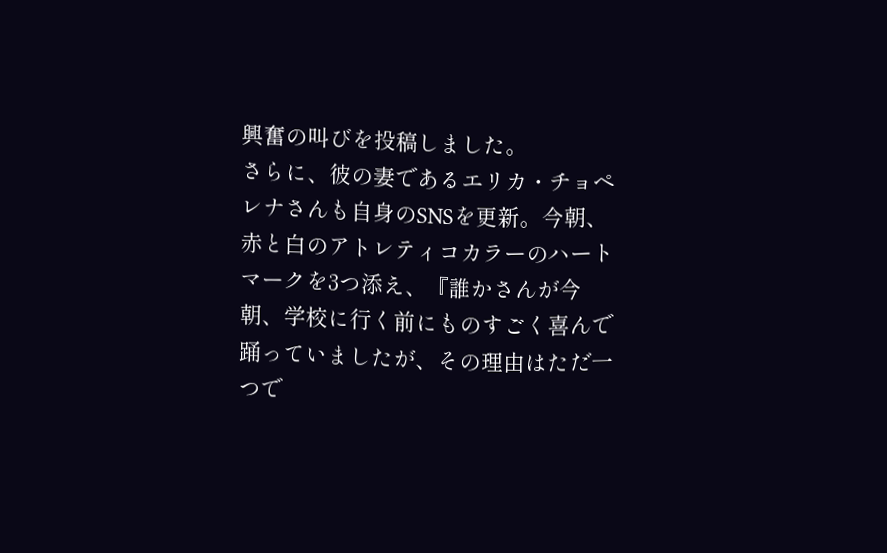興奮の叫びを投稿しました。
さらに、彼の妻であるエリカ・チョペレナさんも自身のSNSを更新。今朝、赤と白のアトレティコカラーのハートマークを3つ添え、『誰かさんが今朝、学校に行く前にものすごく喜んで踊っていましたが、その理由はただ一つで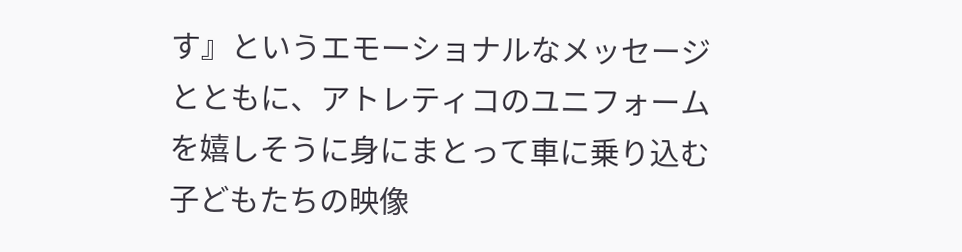す』というエモーショナルなメッセージとともに、アトレティコのユニフォームを嬉しそうに身にまとって車に乗り込む子どもたちの映像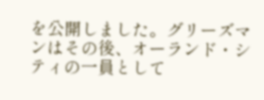を公開しました。グリーズマンはその後、オーランド・シティの一員として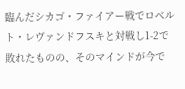臨んだシカゴ・ファイアー戦でロベルト・レヴァンドフスキと対戦し1-2で敗れたものの、そのマインドが今で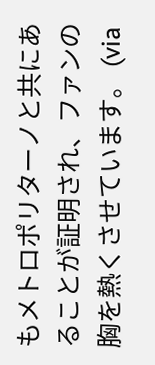もメトロポリターノと共にあることが証明され、ファンの胸を熱くさせています。 (via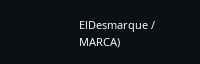ElDesmarque / MARCA)